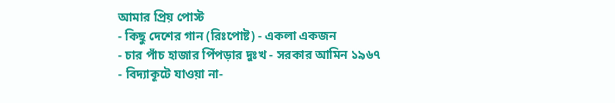আমার প্রিয় পোস্ট
- কিছু দেশের গান (রিঃপোষ্ট) - একলা একজন
- চার পাঁচ হাজার পিঁপড়ার দুঃখ - সরকার আমিন ১৯৬৭
- বিদ্যাকূটে যাওয়া না-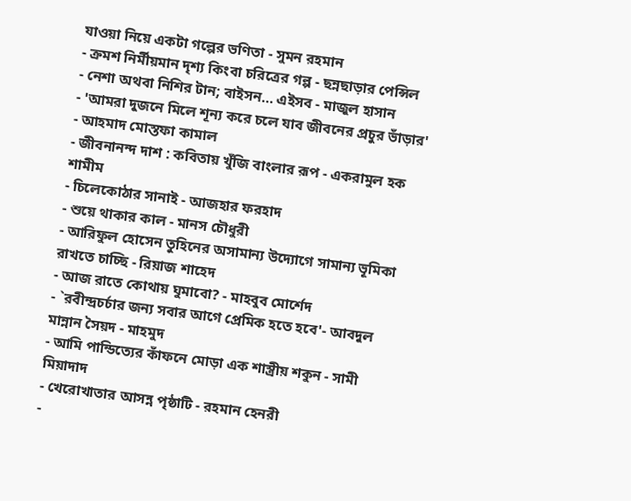যাওয়া নিয়ে একটা গল্পের ভণিতা - সুমন রহমান
- ক্রমশ নির্মীয়মান দৃশ্য কিংবা চরিত্রের গল্প - ছন্নছাড়ার পেন্সিল
- নেশা অথবা নিশির টান; বাইসন... এইসব - মাজুল হাসান
- 'আমরা দুজনে মিলে শূন্য করে চলে যাব জীবনের প্রচুর ভাঁড়ার' - আহমাদ মোস্তফা কামাল
- জীবনানন্দ দাশ : কবিতায় খুঁজি বাংলার রূপ - একরামুল হক শামীম
- চিলেকোঠার সানাই - আজহার ফরহাদ
- শুয়ে থাকার কাল - মানস চৌধুরী
- আরিফুল হোসেন তুহিনের অসামান্য উদ্যোগে সামান্য ভূমিকা রাখতে চাচ্ছি - রিয়াজ শাহেদ
- আজ রাতে কোথায় ঘুমাবো? - মাহবুব মোর্শেদ
- `রবীন্দ্রচর্চার জন্য সবার আগে প্রেমিক হতে হবে'- আবদুল মান্নান সৈয়দ - মাহমুদ
- আমি পান্ডিত্যের কাঁফনে মোড়া এক শাস্ত্রীয় শকুন - সামী মিয়াদাদ
- খেরোখাতার আসন্ন পৃষ্ঠাটি - রহমান হেনরী
-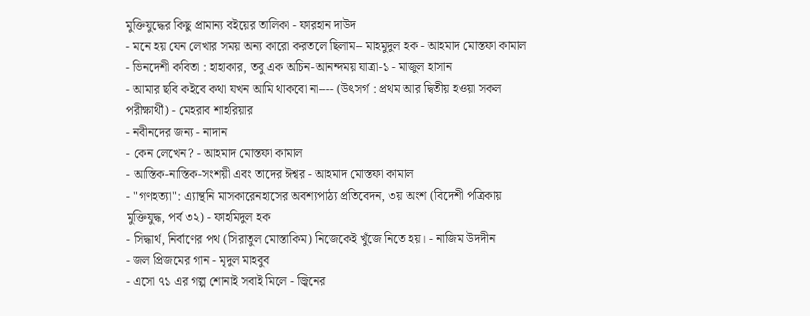মুক্তিযুদ্ধের কিছু প্রামান্য বইয়ের তালিকা - ফারহান দাউদ
- মনে হয় যেন লেখার সময় অন্য কারো করতলে ছিলাম-- মাহমুদুল হক - আহমাদ মোস্তফা কামাল
- ভিনদেশী কবিতা : হাহাকার, তবু এক অচিন-আনন্দময় যাত্রা-১ - মাজুল হাসান
- আমার ছবি কইবে কথা যখন আমি থাকবো না---- (উৎসর্গ : প্রথম আর দ্বিতীয় হওয়া সকল পরীক্ষার্থী) - মেহরাব শাহরিয়ার
- নবীনদের জন্য - নাদান
- কেন লেখেন? - আহমাদ মোস্তফা কামাল
- আস্তিক-নাস্তিক-সংশয়ী এবং তাদের ঈশ্বর - আহমাদ মোস্তফা কামাল
- "গণহত্যা": এ্যান্থনি মাসকারেনহাসের অবশ্যপাঠ্য প্রতিবেদন, ৩য় অংশ (বিদেশী পত্রিকায় মুক্তিযুদ্ধ, পর্ব ৩২) - ফাহমিদুল হক
- সিদ্ধার্থ, নির্বাণের পথ (সিরাতুল মোস্তাকিম) নিজেকেই খুঁজে নিতে হয়। - নাজিম উদদীন
- জল প্রিজমের গান - মৃদুল মাহবুব
- এসো ৭১ এর গল্প শোনাই সবাই মিলে - জ্বিনের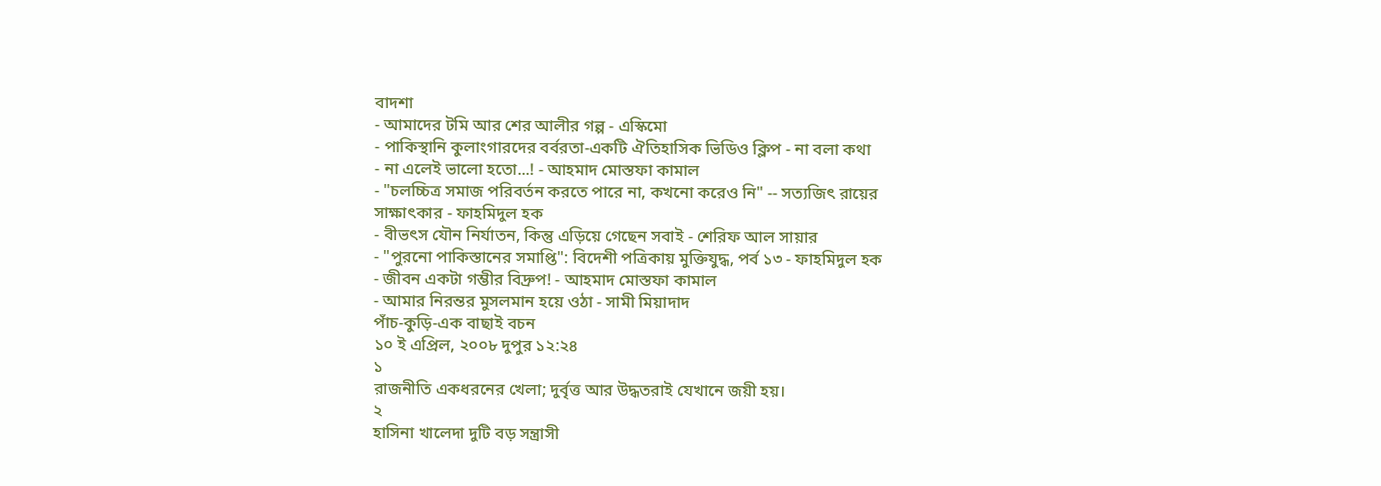বাদশা
- আমাদের টমি আর শের আলীর গল্প - এস্কিমো
- পাকিস্থানি কুলাংগারদের বর্বরতা-একটি ঐতিহাসিক ভিডিও ক্লিপ - না বলা কথা
- না এলেই ভালো হতো...! - আহমাদ মোস্তফা কামাল
- "চলচ্চিত্র সমাজ পরিবর্তন করতে পারে না, কখনো করেও নি" -- সত্যজিৎ রায়ের সাক্ষাৎকার - ফাহমিদুল হক
- বীভৎস যৌন নির্যাতন, কিন্তু এড়িয়ে গেছেন সবাই - শেরিফ আল সায়ার
- "পুরনো পাকিস্তানের সমাপ্তি": বিদেশী পত্রিকায় মুক্তিযুদ্ধ, পর্ব ১৩ - ফাহমিদুল হক
- জীবন একটা গম্ভীর বিদ্রুপ! - আহমাদ মোস্তফা কামাল
- আমার নিরন্তর মুসলমান হয়ে ওঠা - সামী মিয়াদাদ
পাঁচ-কুড়ি-এক বাছাই বচন
১০ ই এপ্রিল, ২০০৮ দুপুর ১২:২৪
১
রাজনীতি একধরনের খেলা; দুর্বৃত্ত আর উদ্ধতরাই যেখানে জয়ী হয়।
২
হাসিনা খালেদা দুটি বড় সন্ত্রাসী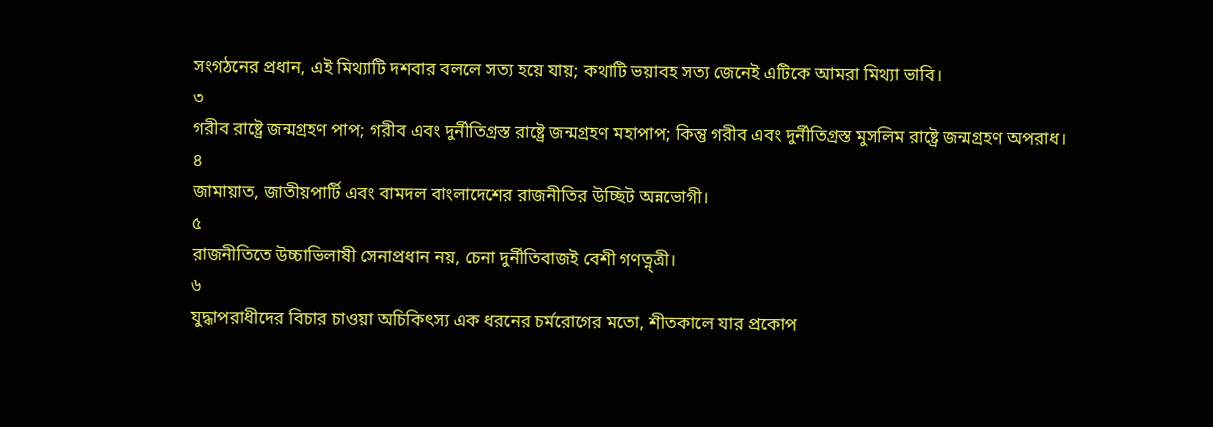সংগঠনের প্রধান, এই মিথ্যাটি দশবার বললে সত্য হয়ে যায়; কথাটি ভয়াবহ সত্য জেনেই এটিকে আমরা মিথ্যা ভাবি।
৩
গরীব রাষ্ট্রে জন্মগ্রহণ পাপ; গরীব এবং দুর্নীতিগ্রস্ত রাষ্ট্রে জন্মগ্রহণ মহাপাপ; কিন্তু গরীব এবং দুর্নীতিগ্রস্ত মুসলিম রাষ্ট্রে জন্মগ্রহণ অপরাধ।
৪
জামায়াত, জাতীয়পার্টি এবং বামদল বাংলাদেশের রাজনীতির উচ্ছিট অন্নভোগী।
৫
রাজনীতিতে উচ্চাভিলাষী সেনাপ্রধান নয়, চেনা দুর্নীতিবাজই বেশী গণত্ন্ত্রী।
৬
যুদ্ধাপরাধীদের বিচার চাওয়া অচিকিৎস্য এক ধরনের চর্মরোগের মতো, শীতকালে যার প্রকোপ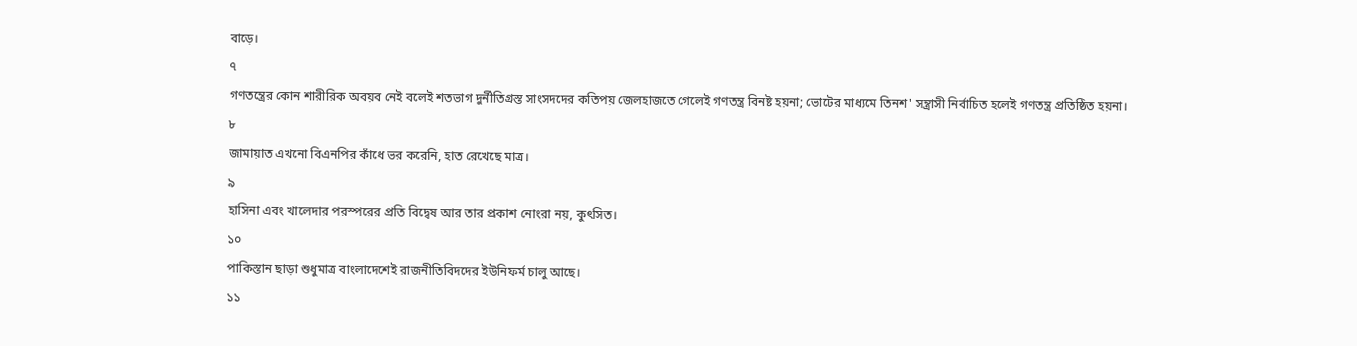বাড়ে।
৭
গণতন্ত্রের কোন শারীরিক অবয়ব নেই বলেই শতভাগ দুর্নীতিগ্রস্ত সাংসদদের কতিপয় জেলহাজতে গেলেই গণতন্ত্র বিনষ্ট হয়না; ভোটের মাধ্যমে তিনশ' সন্ত্রাসী নির্বাচিত হলেই গণতন্ত্র প্রতিষ্ঠিত হয়না।
৮
জামায়াত এখনো বিএনপির কাঁধে ভর করেনি, হাত রেখেছে মাত্র।
৯
হাসিনা এবং খালেদার পরস্পরের প্রতি বিদ্বেষ আর তার প্রকাশ নোংরা নয়, কুৎসিত।
১০
পাকিস্তান ছাড়া শুধুমাত্র বাংলাদেশেই রাজনীতিবিদদের ইউনিফর্ম চালু আছে।
১১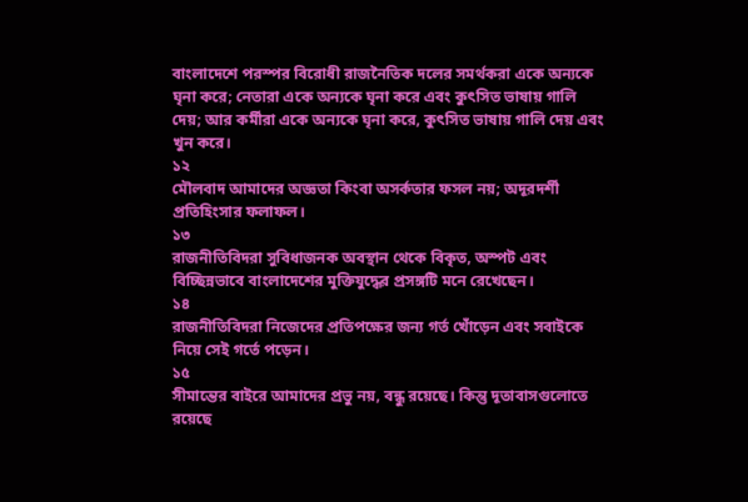বাংলাদেশে পরস্পর বিরোধী রাজনৈতিক দলের সমর্থকরা একে অন্যকে ঘৃনা করে; নেতারা একে অন্যকে ঘৃনা করে এবং কুৎসিত ভাষায় গালি দেয়; আর কর্মীরা একে অন্যকে ঘৃনা করে, কুৎসিত ভাষায় গালি দেয় এবং খুন করে।
১২
মৌলবাদ আমাদের অজ্ঞতা কিংবা অসর্কতার ফসল নয়; অদূরদর্শী প্রতিহিংসার ফলাফল।
১৩
রাজনীতিবিদরা সুবিধাজনক অবস্থান থেকে বিকৃত, অস্পট এবং বিচ্ছিন্নভাবে বাংলাদেশের মুক্তিযুদ্ধের প্রসঙ্গটি মনে রেখেছেন।
১৪
রাজনীতিবিদরা নিজেদের প্রতিপক্ষের জন্য গর্ত খোঁড়েন এবং সবাইকে নিয়ে সেই গর্তে পড়েন।
১৫
সীমান্তের বাইরে আমাদের প্রভু নয়, বন্ধু রয়েছে। কিন্তু দূতাবাসগুলোতে রয়েছে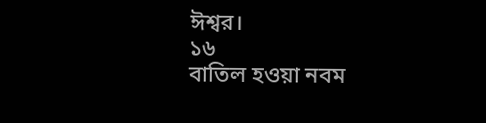ঈশ্বর।
১৬
বাতিল হওয়া নবম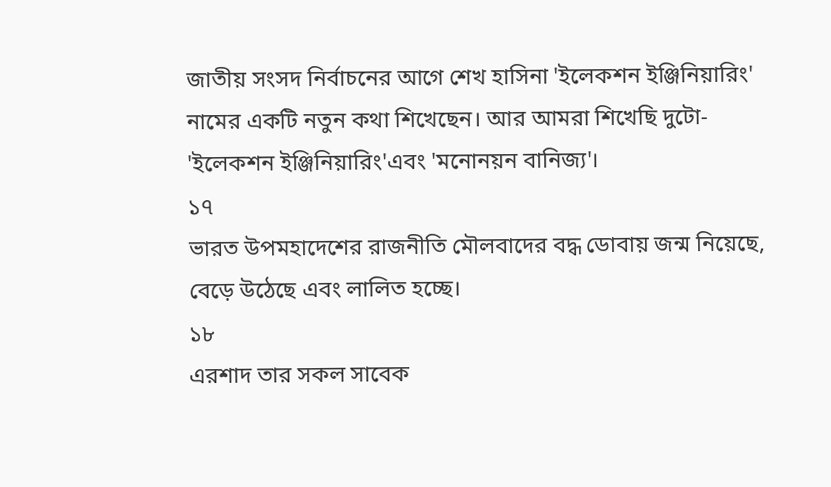জাতীয় সংসদ নির্বাচনের আগে শেখ হাসিনা 'ইলেকশন ইঞ্জিনিয়ারিং' নামের একটি নতুন কথা শিখেছেন। আর আমরা শিখেছি দুটো- 'ইলেকশন ইঞ্জিনিয়ারিং'এবং 'মনোনয়ন বানিজ্য'।
১৭
ভারত উপমহাদেশের রাজনীতি মৌলবাদের বদ্ধ ডোবায় জন্ম নিয়েছে, বেড়ে উঠেছে এবং লালিত হচ্ছে।
১৮
এরশাদ তার সকল সাবেক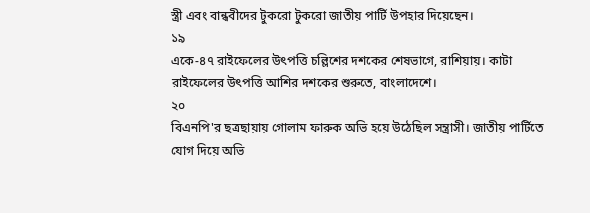স্ত্রী এবং বান্ধবীদের টুকরো টুকরো জাতীয় পার্টি উপহার দিয়েছেন।
১৯
একে-৪৭ রাইফেলের উৎপত্তি চল্লিশের দশকের শেষভাগে, রাশিয়ায়। কাটা রাইফেলের উৎপত্তি আশির দশকের শুরুতে, বাংলাদেশে।
২০
বিএনপি'র ছত্রছায়ায় গোলাম ফারুক অভি হয়ে উঠেছিল সন্ত্রাসী। জাতীয় পার্টিতে যোগ দিয়ে অভি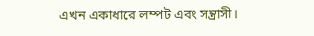এখন একাধারে লম্পট এবং সন্ত্রাসী।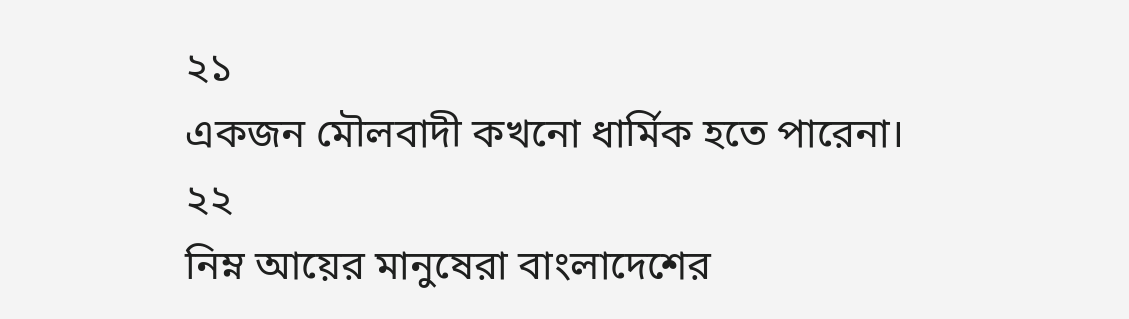২১
একজন মৌলবাদী কখনো ধার্মিক হতে পারেনা।
২২
নিম্ন আয়ের মানুষেরা বাংলাদেশের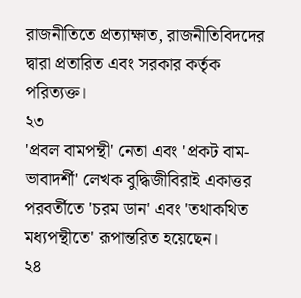রাজনীতিতে প্রত্যাক্ষাত, রাজনীতিবিদদের দ্বারা প্রতারিত এবং সরকার কর্তৃক পরিত্যক্ত।
২৩
'প্রবল বামপন্থী' নেতা এবং 'প্রকট বাম-ভাবাদর্শী' লেখক বুদ্ধিজীবিরাই একাত্তর পরবর্তীতে 'চরম ডান' এবং 'তথাকথিত মধ্যপন্থীতে' রূপান্তরিত হয়েছেন।
২৪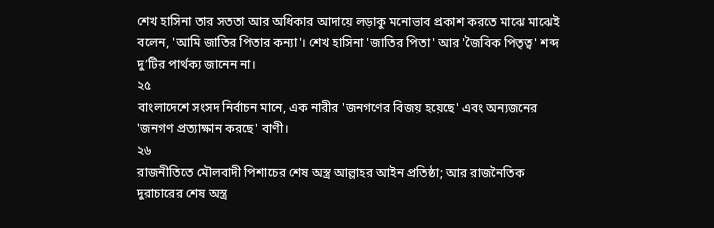শেখ হাসিনা তার সততা আর অধিকার আদায়ে লড়াকু মনোভাব প্রকাশ করতে মাঝে মাঝেই বলেন, 'আমি জাতির পিতার কন্যা'। শেখ হাসিনা 'জাতির পিতা' আর 'জৈবিক পিতৃত্ব' শব্দ দু’টির পার্থক্য জানেন না।
২৫
বাংলাদেশে সংসদ নির্বাচন মানে, এক নারীর 'জনগণের বিজয় হয়েছে' এবং অন্যজনের 'জনগণ প্রত্যাক্ষান করছে' বাণী।
২৬
রাজনীতিতে মৌলবাদী পিশাচের শেষ অস্ত্র আল্লাহর আইন প্রতিষ্ঠা; আর রাজনৈতিক দুরাচারের শেষ অস্ত্র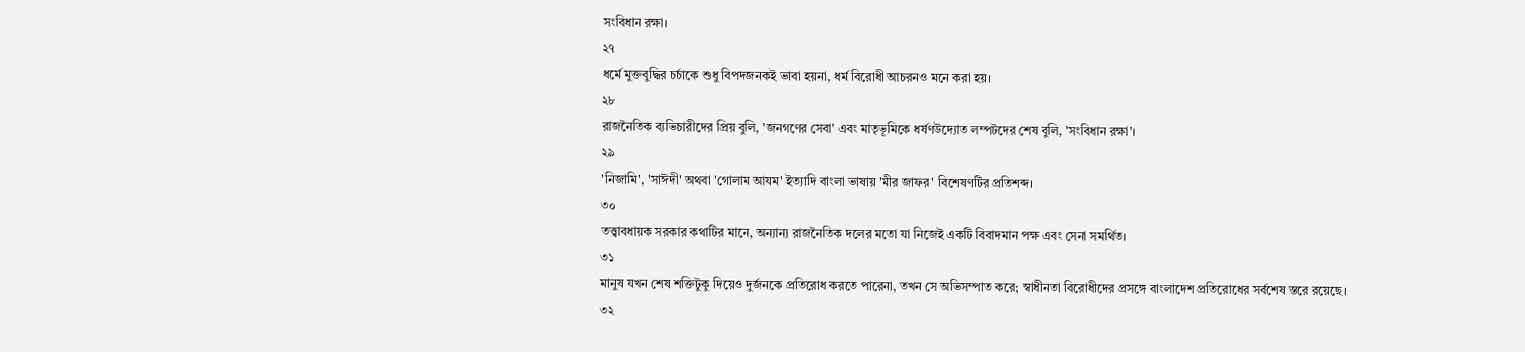সংবিধান রক্ষা।
২৭
ধর্মে মুক্তবুদ্ধির চর্চাকে শুধু বিপদজনকই ভাবা হয়না, ধর্ম বিরোধী আচরনও মনে করা হয়।
২৮
রাজনৈতিক ব্যভিচারীদের প্রিয় বুলি, 'জনগণের সেবা' এবং মাতৃভূমিকে ধর্ষণউদ্যোত লম্পটদের শেষ বুলি, 'সংবিধান রক্ষা'।
২৯
'নিজামি', 'সাঈদী' অথবা 'গোলাম আযম' ইত্যাদি বাংলা ভাষায় 'মীর জাফর' বিশেষণটির প্রতিশব্দ।
৩০
তত্ত্বাবধায়ক সরকার কথাটির মানে, অন্যান্য রাজনৈতিক দলের মতো যা নিজেই একটি বিবাদমান পক্ষ এবং সেনা সমর্থিত।
৩১
মানুষ যখন শেষ শক্তিটুকু দিয়েও দুর্জনকে প্রতিরোধ করতে পারেনা, তখন সে অভিসম্পাত করে; স্বাধীনতা বিরোধীদের প্রসঙ্গে বাংলাদেশ প্রতিরোধের সর্বশেষ স্তরে রয়েছে।
৩২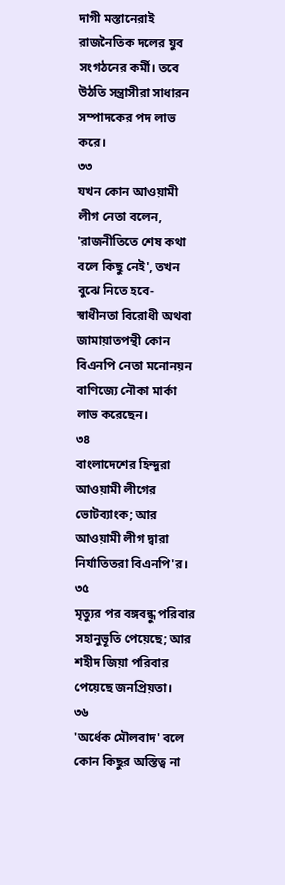দাগী মস্তানেরাই রাজনৈতিক দলের যুব সংগঠনের কর্মী। তবে উঠতি সন্ত্রাসীরা সাধারন সম্পাদকের পদ লাভ করে।
৩৩
যখন কোন আওয়ামী লীগ নেতা বলেন, 'রাজনীতিতে শেষ কথা বলে কিছু নেই', তখন বুঝে নিতে হবে- স্বাধীনতা বিরোধী অথবা জামায়াতপন্থী কোন বিএনপি নেতা মনোনয়ন বাণিজ্যে নৌকা মার্কা লাভ করেছেন।
৩৪
বাংলাদেশের হিন্দুরা আওয়ামী লীগের ভোটব্যাংক; আর আওয়ামী লীগ দ্বারা নির্যাতিতরা বিএনপি'র।
৩৫
মৃত্যুর পর বঙ্গবন্ধু পরিবার সহানুভূতি পেয়েছে; আর শহীদ জিয়া পরিবার পেয়েছে জনপ্রিয়তা।
৩৬
'অর্ধেক মৌলবাদ' বলে কোন কিছুর অস্তিত্ব না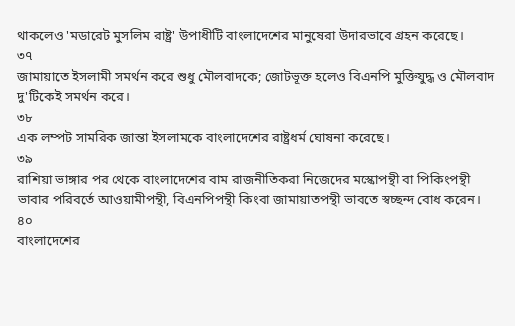থাকলেও 'মডারেট মুসলিম রাষ্ট্র' উপাধীটি বাংলাদেশের মানুষেরা উদারভাবে গ্রহন করেছে।
৩৭
জামায়াতে ইসলামী সমর্থন করে শুধু মৌলবাদকে; জোটভূক্ত হলেও বিএনপি মুক্তিযুদ্ধ ও মৌলবাদ দু'টিকেই সমর্থন করে।
৩৮
এক লম্পট সামরিক জান্তা ইসলামকে বাংলাদেশের রাষ্ট্রধর্ম ঘোষনা করেছে।
৩৯
রাশিয়া ভাঙ্গার পর থেকে বাংলাদেশের বাম রাজনীতিকরা নিজেদের মস্কোপন্থী বা পিকিংপন্থী ভাবার পরিবর্তে আওয়ামীপন্থী, বিএনপিপন্থী কিংবা জামায়াতপন্থী ভাবতে স্বচ্ছন্দ বোধ করেন।
৪০
বাংলাদেশের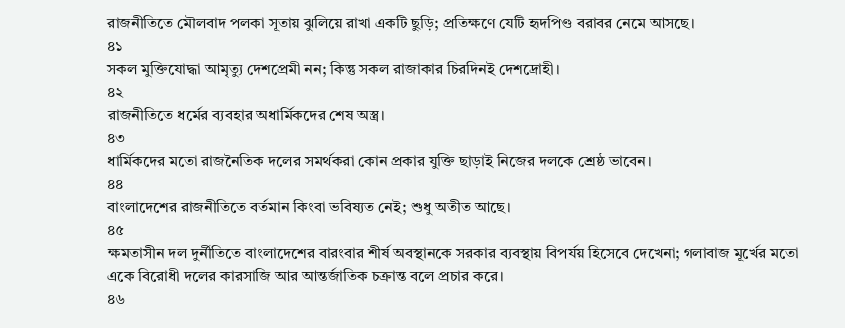রাজনীতিতে মৌলবাদ পলকা সূতায় ঝুলিয়ে রাখা একটি ছুড়ি; প্রতিক্ষণে যেটি হৃদপিণ্ড বরাবর নেমে আসছে।
৪১
সকল মুক্তিযোদ্ধা আমৃত্যু দেশপ্রেমী নন; কিন্তু সকল রাজাকার চিরদিনই দেশদ্রোহী।
৪২
রাজনীতিতে ধর্মের ব্যবহার অধার্মিকদের শেষ অস্ত্র।
৪৩
ধার্মিকদের মতো রাজনৈতিক দলের সমর্থকরা কোন প্রকার যুক্তি ছাড়াই নিজের দলকে শ্রেষ্ঠ ভাবেন।
৪৪
বাংলাদেশের রাজনীতিতে বর্তমান কিংবা ভবিষ্যত নেই; শুধু অতীত আছে।
৪৫
ক্ষমতাসীন দল দুর্নীতিতে বাংলাদেশের বারংবার শীর্ষ অবস্থানকে সরকার ব্যবস্থায় বিপর্যয় হিসেবে দেখেনা; গলাবাজ মূর্খের মতো একে বিরোধী দলের কারসাজি আর আন্তর্জাতিক চক্রান্ত বলে প্রচার করে।
৪৬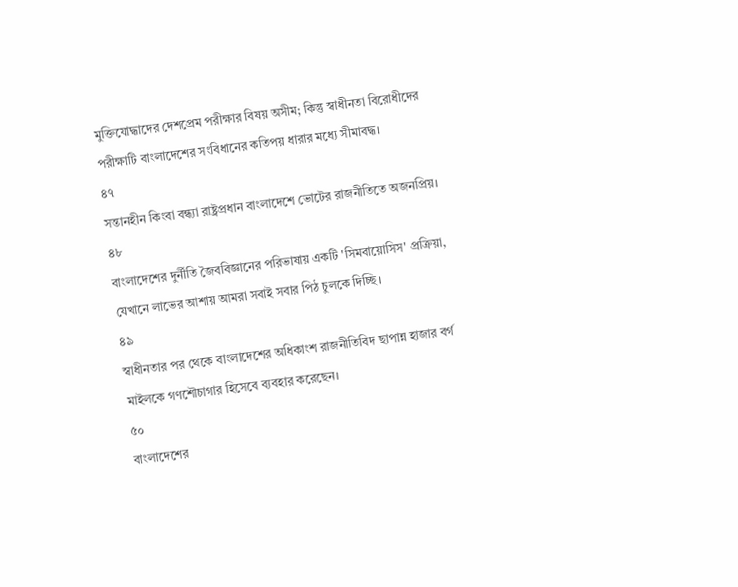মুক্তিযোদ্ধাদের দেশপ্রেম পরীক্ষার বিষয় অসীম; কিন্তু স্বাধীনতা বিরোধীদের পরীক্ষাটি বাংলাদেশের সংবিধানের কতিপয় ধারার মধ্যে সীমাবদ্ধ।
৪৭
সন্তানহীন কিংবা বন্ধ্যা রাষ্ট্রপ্রধান বাংলাদেশে ভোটের রাজনীতিতে অজনপ্রিয়।
৪৮
বাংলাদেশের দুর্নীতি জৈববিজ্ঞানের পরিভাষায় একটি 'সিমবায়োসিস' প্রক্রিয়া, যেখানে লাভের আশায় আমরা সবাই সবার পিঠ চুলকে দিচ্ছি।
৪৯
স্বাধীনতার পর থেকে বাংলাদেশের অধিকাংশ রাজনীতিবিদ ছাপান্ন হাজার বর্গ মাইলকে গণশৌচাগার হিসেবে ব্যবহার করেছেন।
৫০
বাংলাদেশের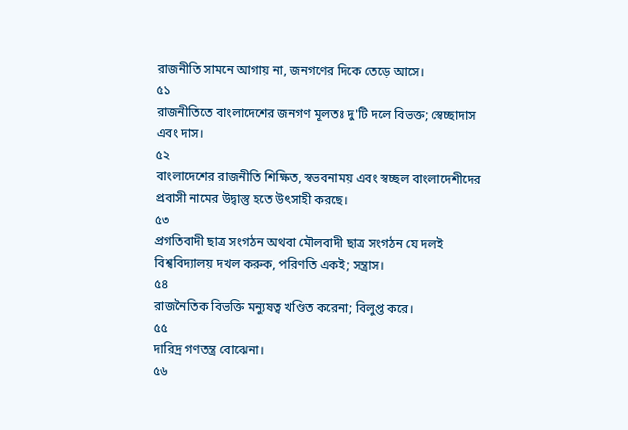রাজনীতি সামনে আগায় না, জনগণের দিকে তেড়ে আসে।
৫১
রাজনীতিতে বাংলাদেশের জনগণ মূলতঃ দু'টি দলে বিভক্ত; স্বেচ্ছাদাস এবং দাস।
৫২
বাংলাদেশের রাজনীতি শিক্ষিত, স্বভবনাময় এবং স্বচ্ছল বাংলাদেশীদের প্রবাসী নামের উদ্বাস্তু হতে উৎসাহী করছে।
৫৩
প্রগতিবাদী ছাত্র সংগঠন অথবা মৌলবাদী ছাত্র সংগঠন যে দলই বিশ্ববিদ্যালয় দখল করুক, পরিণতি একই; সন্ত্রাস।
৫৪
রাজনৈতিক বিভক্তি মন্যুষত্ব খণ্ডিত করেনা; বিলুপ্ত করে।
৫৫
দারিদ্র গণতন্ত্র বোঝেনা।
৫৬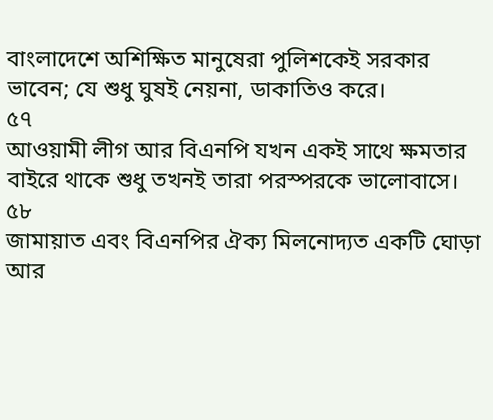বাংলাদেশে অশিক্ষিত মানুষেরা পুলিশকেই সরকার ভাবেন; যে শুধু ঘুষই নেয়না, ডাকাতিও করে।
৫৭
আওয়ামী লীগ আর বিএনপি যখন একই সাথে ক্ষমতার বাইরে থাকে শুধু তখনই তারা পরস্পরকে ভালোবাসে।
৫৮
জামায়াত এবং বিএনপির ঐক্য মিলনোদ্যত একটি ঘোড়া আর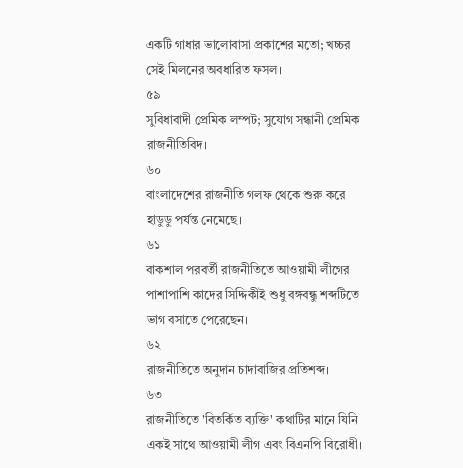একটি গাধার ভালোবাসা প্রকাশের মতো; খচ্চর সেই মিলনের অবধারিত ফসল।
৫৯
সুবিধাবাদী প্রেমিক লম্পট; সুযোগ সন্ধানী প্রেমিক রাজনীতিবিদ।
৬০
বাংলাদেশের রাজনীতি গলফ থেকে শুরু করে হাডুডু পর্যন্ত নেমেছে।
৬১
বাকশাল পরবর্তী রাজনীতিতে আওয়ামী লীগের পাশাপাশি কাদের সিদ্দিকীই শুধু বঙ্গবন্ধু শব্দটিতে ভাগ বসাতে পেরেছেন।
৬২
রাজনীতিতে অনুদান চাদাবাজির প্রতিশব্দ।
৬৩
রাজনীতিতে 'বিতর্কিত ব্যক্তি' কথাটির মানে যিনি একই সাথে আওয়ামী লীগ এবং বিএনপি বিরোধী।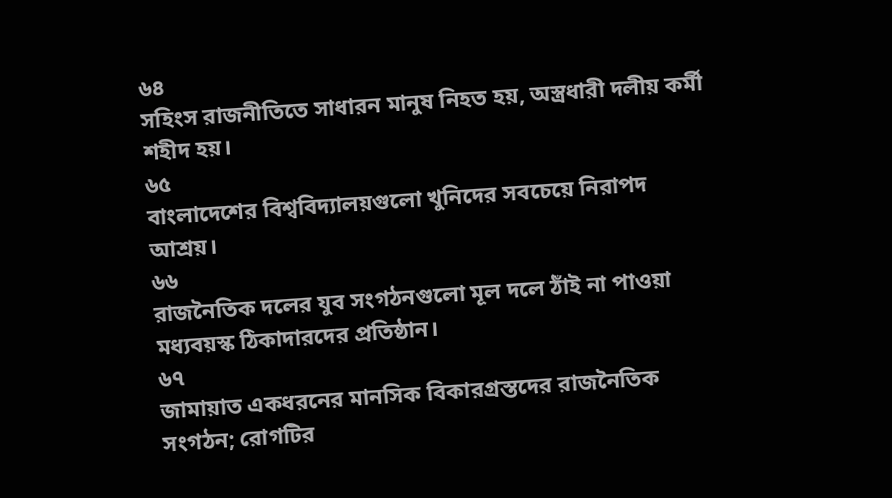৬৪
সহিংস রাজনীতিতে সাধারন মানুষ নিহত হয়, অস্ত্রধারী দলীয় কর্মী শহীদ হয়।
৬৫
বাংলাদেশের বিশ্ববিদ্যালয়গুলো খুনিদের সবচেয়ে নিরাপদ আশ্রয়।
৬৬
রাজনৈতিক দলের যুব সংগঠনগুলো মূল দলে ঠাঁই না পাওয়া মধ্যবয়স্ক ঠিকাদারদের প্রতিষ্ঠান।
৬৭
জামায়াত একধরনের মানসিক বিকারগ্রস্তদের রাজনৈতিক সংগঠন; রোগটির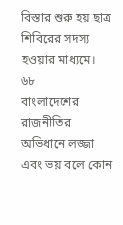বিস্তার শুরু হয় ছাত্র শিবিরের সদস্য হওয়ার মাধ্যমে।
৬৮
বাংলাদেশের রাজনীতির অভিধানে লজ্জা এবং ভয় বলে কোন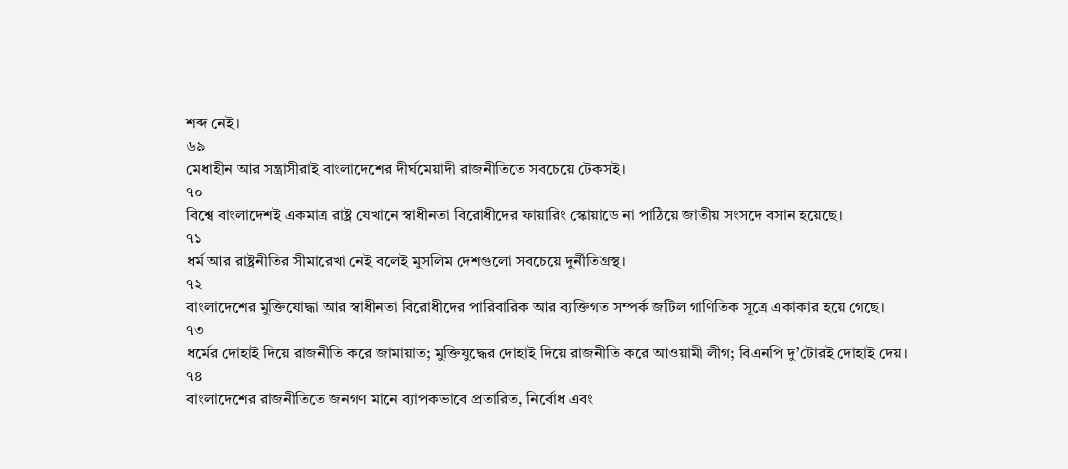শব্দ নেই।
৬৯
মেধাহীন আর সন্ত্রাসীরাই বাংলাদেশের দীর্ঘমেয়াদী রাজনীতিতে সবচেয়ে টেকসই।
৭০
বিশ্বে বাংলাদেশই একমাত্র রাষ্ট্র যেখানে স্বাধীনতা বিরোধীদের ফায়ারিং স্কোয়াডে না পাঠিয়ে জাতীয় সংসদে বসান হয়েছে।
৭১
ধর্ম আর রাষ্ট্রনীতির সীমারেখা নেই বলেই মুসলিম দেশগুলো সবচেয়ে দুর্নীতিগ্রস্থ।
৭২
বাংলাদেশের মুক্তিযোদ্ধা আর স্বাধীনতা বিরোধীদের পারিবারিক আর ব্যক্তিগত সম্পর্ক জটিল গাণিতিক সূত্রে একাকার হয়ে গেছে।
৭৩
ধর্মের দোহাই দিয়ে রাজনীতি করে জামায়াত; মুক্তিযুদ্ধের দোহাই দিয়ে রাজনীতি করে আওয়ামী লীগ; বিএনপি দু’টোরই দোহাই দেয়।
৭৪
বাংলাদেশের রাজনীতিতে জনগণ মানে ব্যাপকভাবে প্রতারিত, নির্বোধ এবং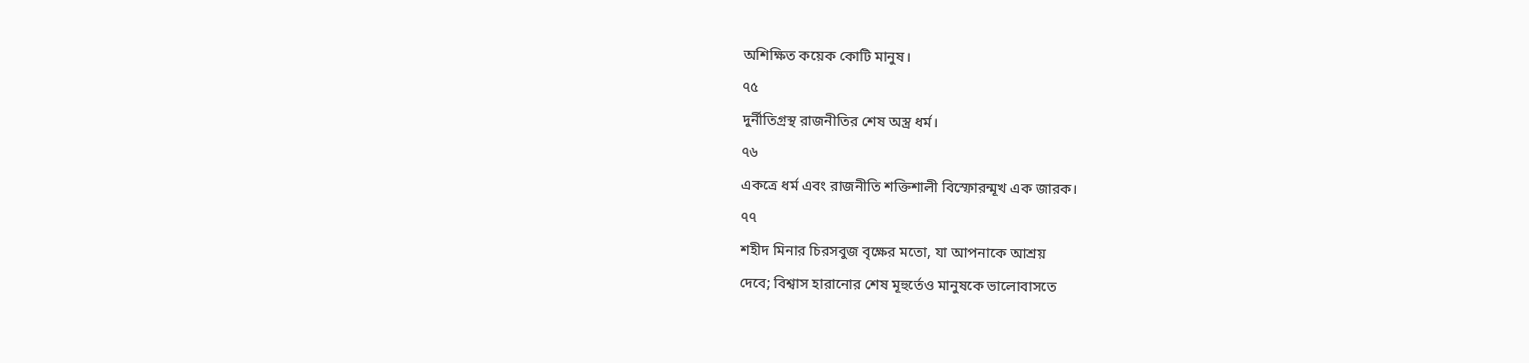অশিক্ষিত কয়েক কোটি মানুষ।
৭৫
দুর্নীতিগ্রস্থ রাজনীতির শেষ অস্ত্র ধর্ম।
৭৬
একত্রে ধর্ম এবং রাজনীতি শক্তিশালী বিস্ফোরন্মূখ এক জারক।
৭৭
শহীদ মিনার চিরসবুজ বৃক্ষের মতো, যা আপনাকে আশ্রয়
দেবে; বিশ্বাস হারানোর শেষ মূহুর্তেও মানুষকে ভালোবাসতে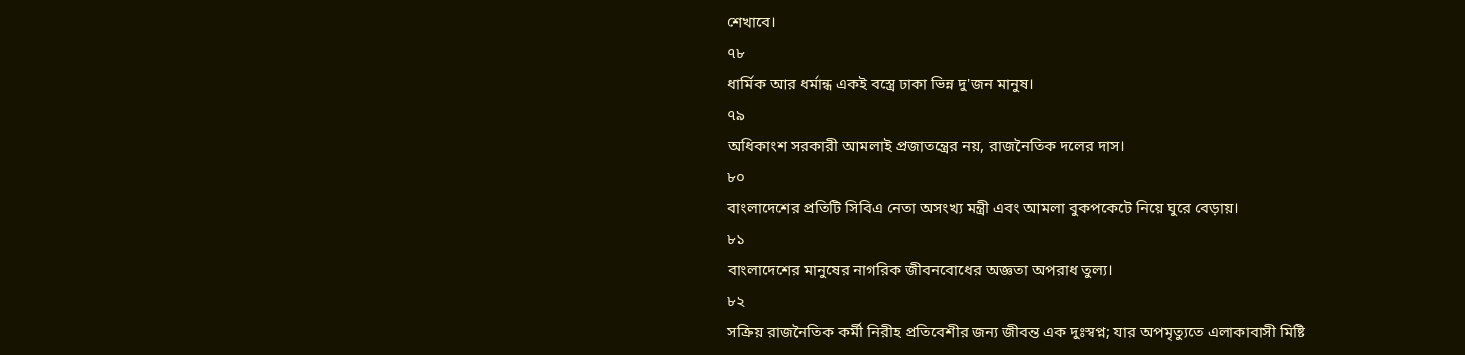শেখাবে।
৭৮
ধার্মিক আর ধর্মান্ধ একই বস্ত্রে ঢাকা ভিন্ন দু'জন মানুষ।
৭৯
অধিকাংশ সরকারী আমলাই প্রজাতন্ত্রের নয়, রাজনৈতিক দলের দাস।
৮০
বাংলাদেশের প্রতিটি সিবিএ নেতা অসংখ্য মন্ত্রী এবং আমলা বুকপকেটে নিয়ে ঘুরে বেড়ায়।
৮১
বাংলাদেশের মানুষের নাগরিক জীবনবোধের অজ্ঞতা অপরাধ তুল্য।
৮২
সক্রিয় রাজনৈতিক কর্মী নিরীহ প্রতিবেশীর জন্য জীবন্ত এক দুঃস্বপ্ন; যার অপমৃত্যুতে এলাকাবাসী মিষ্টি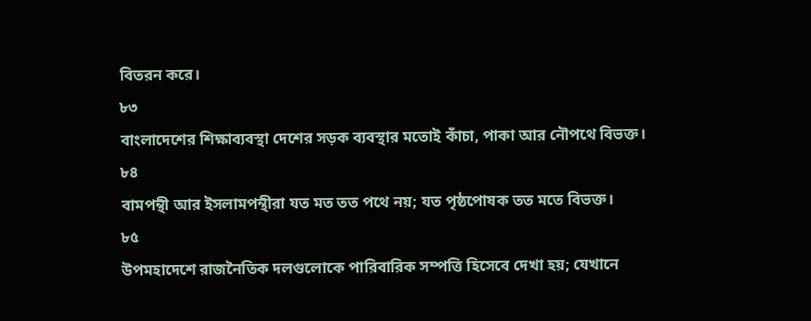বিতরন করে।
৮৩
বাংলাদেশের শিক্ষাব্যবস্থা দেশের সড়ক ব্যবস্থার মতোই কাঁচা, পাকা আর নৌপথে বিভক্ত।
৮৪
বামপন্থী আর ইসলামপন্থীরা যত মত তত পথে নয়; যত পৃষ্ঠপোষক তত মতে বিভক্ত।
৮৫
উপমহাদেশে রাজনৈতিক দলগুলোকে পারিবারিক সম্পত্তি হিসেবে দেখা হয়; যেখানে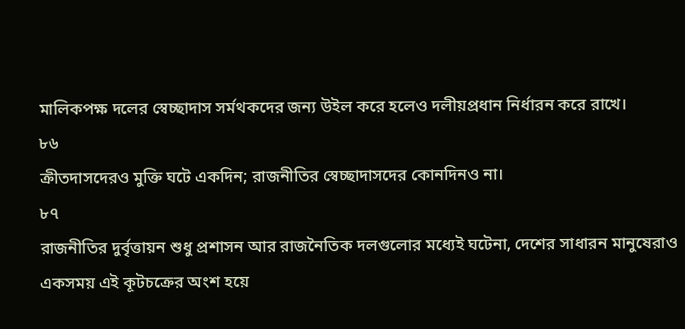মালিকপক্ষ দলের স্বেচ্ছাদাস সর্মথকদের জন্য উইল করে হলেও দলীয়প্রধান নির্ধারন করে রাখে।
৮৬
ক্রীতদাসদেরও মুক্তি ঘটে একদিন; রাজনীতির স্বেচ্ছাদাসদের কোনদিনও না।
৮৭
রাজনীতির দুর্বৃত্তায়ন শুধু প্রশাসন আর রাজনৈতিক দলগুলোর মধ্যেই ঘটেনা, দেশের সাধারন মানুষেরাও একসময় এই কূটচক্রের অংশ হয়ে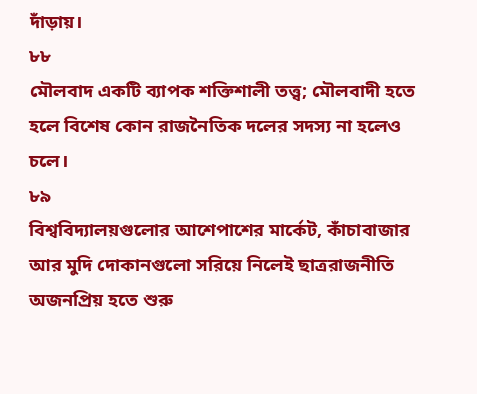দাঁড়ায়।
৮৮
মৌলবাদ একটি ব্যাপক শক্তিশালী তত্ত্ব; মৌলবাদী হতে হলে বিশেষ কোন রাজনৈতিক দলের সদস্য না হলেও চলে।
৮৯
বিশ্ববিদ্যালয়গুলোর আশেপাশের মার্কেট, কাঁচাবাজার আর মুদি দোকানগুলো সরিয়ে নিলেই ছাত্ররাজনীতি অজনপ্রিয় হতে শুরু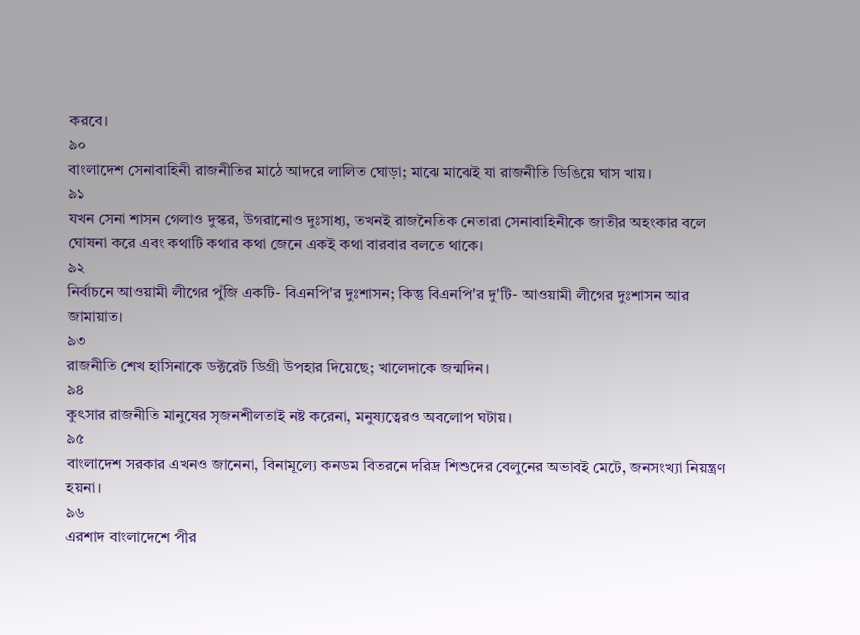করবে।
৯০
বাংলাদেশ সেনাবাহিনী রাজনীতির মাঠে আদরে লালিত ঘোড়া; মাঝে মাঝেই যা রাজনীতি ডিঙিয়ে ঘাস খায়।
৯১
যখন সেনা শাসন গেলাও দুস্কর, উগরানোও দুঃসাধ্য, তখনই রাজনৈতিক নেতারা সেনাবাহিনীকে জাতীর অহংকার বলে ঘোষনা করে এবং কথাটি কথার কথা জেনে একই কথা বারবার বলতে থাকে।
৯২
নির্বাচনে আওয়ামী লীগের পুঁজি একটি- বিএনপি'র দুঃশাসন; কিন্তু বিএনপি'র দু'টি- আওয়ামী লীগের দুঃশাসন আর জামায়াত।
৯৩
রাজনীতি শেখ হাসিনাকে ডক্টরেট ডিগ্রী উপহার দিয়েছে; খালেদাকে জন্মদিন।
৯৪
কুৎসার রাজনীতি মানুষের সৃজনশীলতাই নষ্ট করেনা, মনুষ্যত্বেরও অবলোপ ঘটায়।
৯৫
বাংলাদেশ সরকার এখনও জানেনা, বিনামূল্যে কনডম বিতরনে দরিদ্র শিশুদের বেলুনের অভাবই মেটে, জনসংখ্যা নিয়ন্ত্রণ হয়না।
৯৬
এরশাদ বাংলাদেশে পীর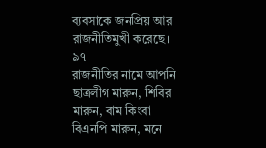ব্যবসাকে জনপ্রিয় আর রাজনীতিমুখী করেছে।
৯৭
রাজনীতির নামে আপনি ছাত্রলীগ মারুন, শিবির মারুন, বাম কিংবা বিএনপি মারুন, মনে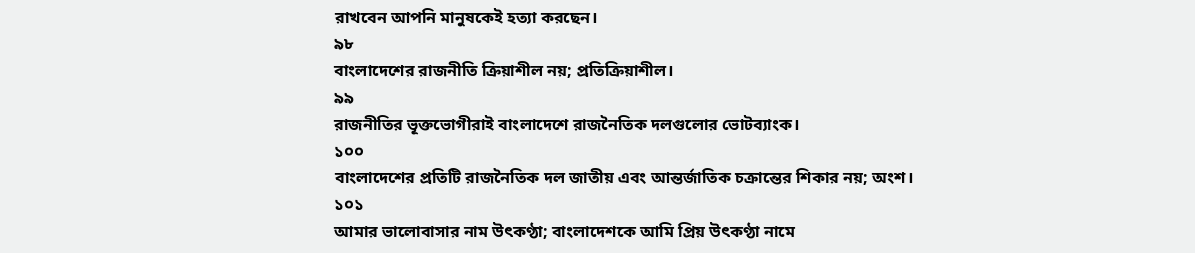রাখবেন আপনি মানুষকেই হত্যা করছেন।
৯৮
বাংলাদেশের রাজনীতি ক্রিয়াশীল নয়; প্রতিক্রিয়াশীল।
৯৯
রাজনীতির ভূক্তভোগীরাই বাংলাদেশে রাজনৈতিক দলগুলোর ভোটব্যাংক।
১০০
বাংলাদেশের প্রতিটি রাজনৈতিক দল জাতীয় এবং আন্তর্জাতিক চক্রান্তের শিকার নয়; অংশ।
১০১
আমার ভালোবাসার নাম উৎকণ্ঠা; বাংলাদেশকে আমি প্রিয় উৎকণ্ঠা নামে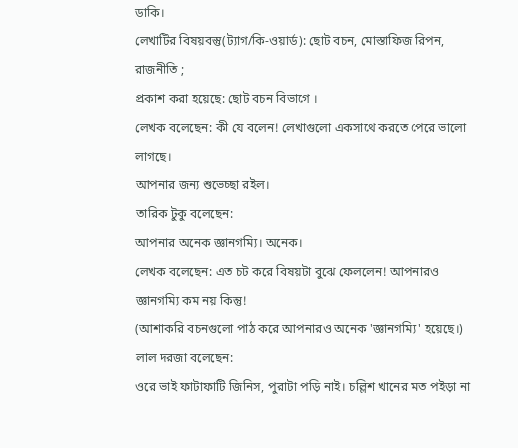ডাকি।
লেখাটির বিষয়বস্তু(ট্যাগ/কি-ওয়ার্ড): ছোট বচন, মোস্তাফিজ রিপন, রাজনীতি ;
প্রকাশ করা হয়েছে: ছোট বচন বিভাগে ।
লেখক বলেছেন: কী যে বলেন! লেখাগুলো একসাথে করতে পেরে ভালো লাগছে।
আপনার জন্য শুভেচ্ছা রইল।
তারিক টুকু বলেছেন:
আপনার অনেক জ্ঞানগম্যি। অনেক।
লেখক বলেছেন: এত চট করে বিষয়টা বুঝে ফেললেন! আপনারও জ্ঞানগম্যি কম নয় কিন্তু!
(আশাকরি বচনগুলো পাঠ করে আপনারও অনেক 'জ্ঞানগম্যি' হয়েছে।)
লাল দরজা বলেছেন:
ওরে ভাই ফাটাফাটি জিনিস, পুরাটা পড়ি নাই। চল্লিশ খানের মত পইড়া না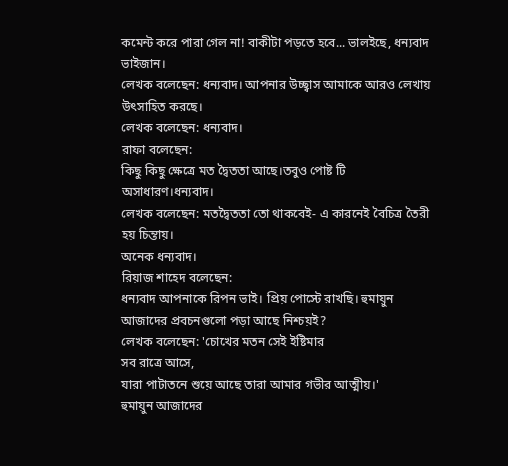কমেন্ট করে পারা গেল না! বাকীটা পড়তে হবে... ভালইছে, ধন্যবাদ ভাইজান।
লেখক বলেছেন: ধন্যবাদ। আপনার উচ্ছ্বাস আমাকে আরও লেখায় উৎসাহিত করছে।
লেখক বলেছেন: ধন্যবাদ।
রাফা বলেছেন:
কিছু কিছু ক্ষেত্রে মত দ্বৈততা আছে।তবুও পোষ্ট টি অসাধারণ।ধন্যবাদ।
লেখক বলেছেন: মতদ্বৈততা তো থাকবেই- এ কারনেই বৈচিত্র তৈরী হয় চিন্তায়।
অনেক ধন্যবাদ।
রিয়াজ শাহেদ বলেছেন:
ধন্যবাদ আপনাকে রিপন ভাই। প্রিয় পোস্টে রাখছি। হুমায়ুন আজাদের প্রবচনগুলো পড়া আছে নিশ্চয়ই?
লেখক বলেছেন: 'চোখের মতন সেই ইষ্টিমার
সব রাত্রে আসে,
যারা পাটাতনে শুয়ে আছে তারা আমার গভীর আত্মীয়।'
হুমায়ুন আজাদের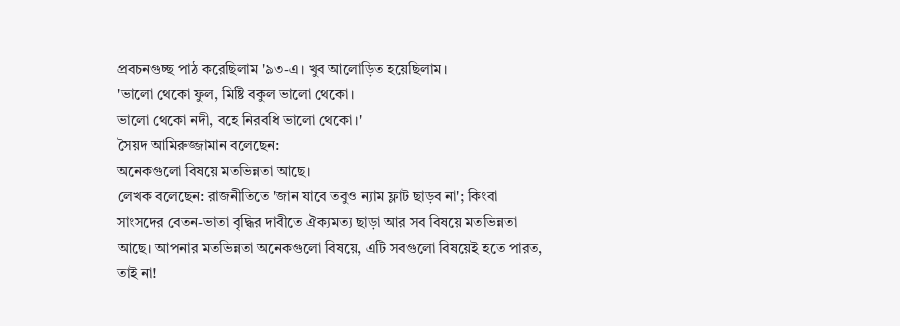প্রবচনগুচ্ছ পাঠ করেছিলাম '৯৩-এ। খুব আলোড়িত হয়েছিলাম।
'ভালো থেকো ফুল, মিষ্টি বকুল ভালো থেকো।
ভালো থেকো নদী, বহে নিরবধি ভালো থেকো।'
সৈয়দ আমিরুজ্জামান বলেছেন:
অনেকগুলো বিষয়ে মতভিন্নতা আছে।
লেখক বলেছেন: রাজনীতিতে 'জান যাবে তবুও ন্যাম ফ্লাট ছাড়ব না'; কিংবা সাংসদের বেতন-ভাতা বৃদ্ধির দাবীতে ঐক্যমত্য ছাড়া আর সব বিষয়ে মতভিন্নতা আছে। আপনার মতভিন্নতা অনেকগুলো বিষয়ে, এটি সবগুলো বিষয়েই হতে পারত, তাই না!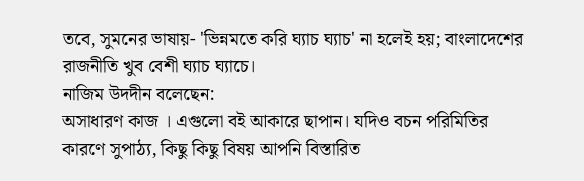তবে, সুমনের ভাষায়- 'ভিন্নমতে করি ঘ্যাচ ঘ্যাচ' না হলেই হয়; বাংলাদেশের রাজনীতি খুব বেশী ঘ্যাচ ঘ্যাচে।
নাজিম উদদীন বলেছেন:
অসাধারণ কাজ । এগুলো বই আকারে ছাপান। যদিও বচন পরিমিতির কারণে সুপাঠ্য, কিছু কিছু বিষয় আপনি বিস্তারিত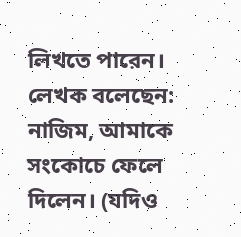লিখতে পারেন।
লেখক বলেছেন:
নাজিম, আমাকে সংকোচে ফেলে দিলেন। (যদিও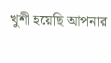খুশী হয়েছি আপনার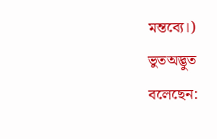মন্তব্যে।)
ভুতঅদ্ভুত বলেছেন: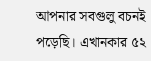আপনার সবগুলু বচনই পড়েছি। এখানকার ৫২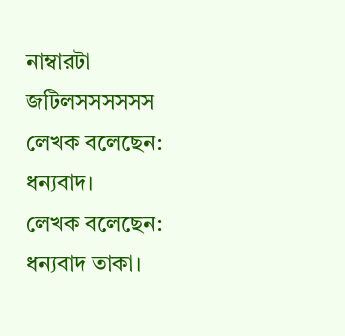নাম্বারটা জটিলসসসসসস
লেখক বলেছেন:
ধন্যবাদ।
লেখক বলেছেন:
ধন্যবাদ তাকা।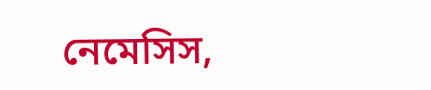নেমেসিস,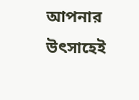আপনার উৎসাহেই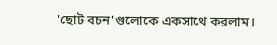'ছোট বচন'গুলোকে একসাথে করলাম।